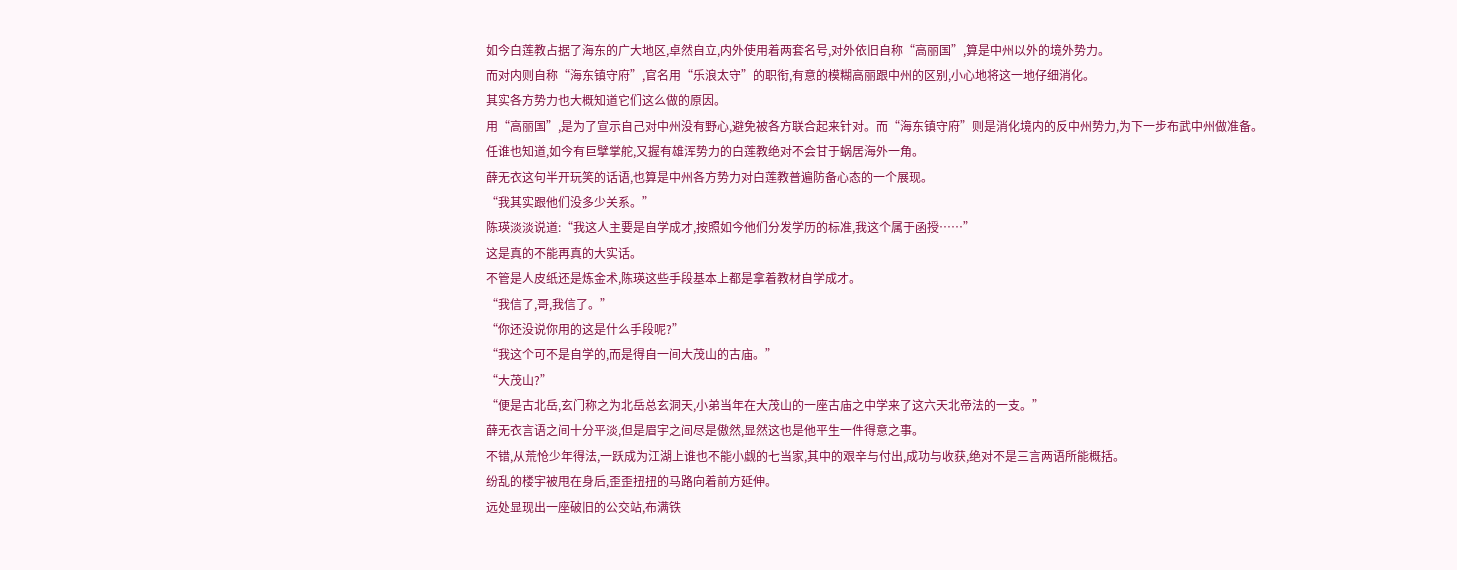如今白莲教占据了海东的广大地区,卓然自立,内外使用着两套名号,对外依旧自称“高丽国”,算是中州以外的境外势力。
而对内则自称“海东镇守府”,官名用“乐浪太守”的职衔,有意的模糊高丽跟中州的区别,小心地将这一地仔细消化。
其实各方势力也大概知道它们这么做的原因。
用“高丽国”,是为了宣示自己对中州没有野心,避免被各方联合起来针对。而“海东镇守府”则是消化境内的反中州势力,为下一步布武中州做准备。
任谁也知道,如今有巨擘掌舵,又握有雄浑势力的白莲教绝对不会甘于蜗居海外一角。
薛无衣这句半开玩笑的话语,也算是中州各方势力对白莲教普遍防备心态的一个展现。
“我其实跟他们没多少关系。”
陈瑛淡淡说道:“我这人主要是自学成才,按照如今他们分发学历的标准,我这个属于函授……”
这是真的不能再真的大实话。
不管是人皮纸还是炼金术,陈瑛这些手段基本上都是拿着教材自学成才。
“我信了,哥,我信了。”
“你还没说你用的这是什么手段呢?”
“我这个可不是自学的,而是得自一间大茂山的古庙。”
“大茂山?”
“便是古北岳,玄门称之为北岳总玄洞天,小弟当年在大茂山的一座古庙之中学来了这六天北帝法的一支。”
薛无衣言语之间十分平淡,但是眉宇之间尽是傲然,显然这也是他平生一件得意之事。
不错,从荒怆少年得法,一跃成为江湖上谁也不能小觑的七当家,其中的艰辛与付出,成功与收获,绝对不是三言两语所能概括。
纷乱的楼宇被甩在身后,歪歪扭扭的马路向着前方延伸。
远处显现出一座破旧的公交站,布满铁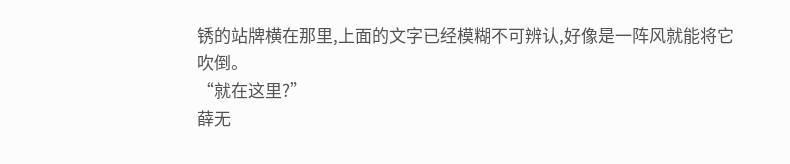锈的站牌横在那里,上面的文字已经模糊不可辨认,好像是一阵风就能将它吹倒。
“就在这里?”
薛无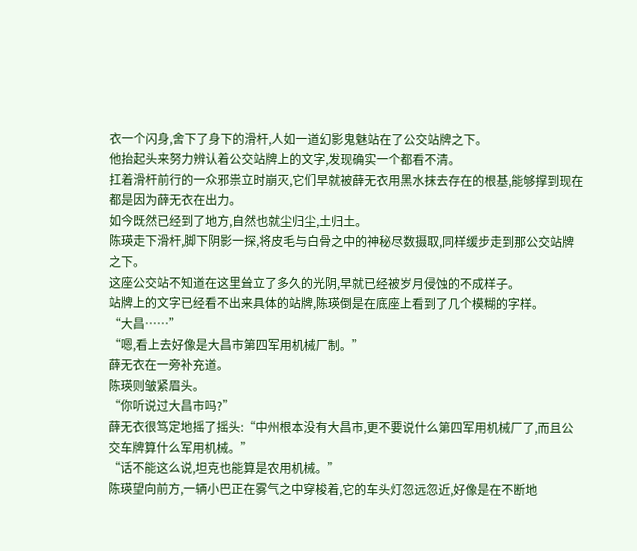衣一个闪身,舍下了身下的滑杆,人如一道幻影鬼魅站在了公交站牌之下。
他抬起头来努力辨认着公交站牌上的文字,发现确实一个都看不清。
扛着滑杆前行的一众邪祟立时崩灭,它们早就被薛无衣用黑水抹去存在的根基,能够撑到现在都是因为薛无衣在出力。
如今既然已经到了地方,自然也就尘归尘,土归土。
陈瑛走下滑杆,脚下阴影一探,将皮毛与白骨之中的神秘尽数摄取,同样缓步走到那公交站牌之下。
这座公交站不知道在这里耸立了多久的光阴,早就已经被岁月侵蚀的不成样子。
站牌上的文字已经看不出来具体的站牌,陈瑛倒是在底座上看到了几个模糊的字样。
“大昌……”
“嗯,看上去好像是大昌市第四军用机械厂制。”
薛无衣在一旁补充道。
陈瑛则皱紧眉头。
“你听说过大昌市吗?”
薛无衣很笃定地摇了摇头:“中州根本没有大昌市,更不要说什么第四军用机械厂了,而且公交车牌算什么军用机械。”
“话不能这么说,坦克也能算是农用机械。”
陈瑛望向前方,一辆小巴正在雾气之中穿梭着,它的车头灯忽远忽近,好像是在不断地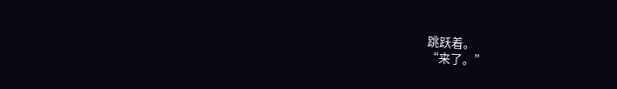跳跃着。
“来了。”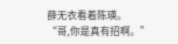薛无衣看着陈瑛。
“哥,你是真有招啊。”